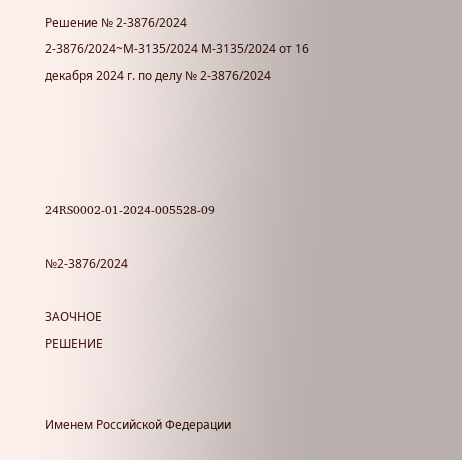Решение № 2-3876/2024 2-3876/2024~М-3135/2024 М-3135/2024 от 16 декабря 2024 г. по делу № 2-3876/2024




24RS0002-01-2024-005528-09

№2-3876/2024

ЗАОЧНОЕ
РЕШЕНИЕ


Именем Российской Федерации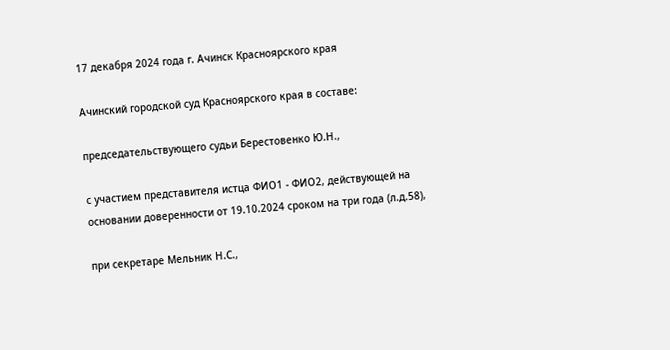17 декабря 2024 года г. Ачинск Красноярского края

Ачинский городской суд Красноярского края в составе:

председательствующего судьи Берестовенко Ю.Н.,

с участием представителя истца ФИО1 - ФИО2, действующей на основании доверенности от 19.10.2024 сроком на три года (л.д.58),

при секретаре Мельник Н.С.,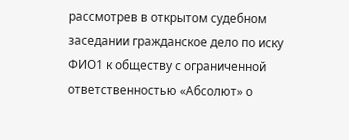рассмотрев в открытом судебном заседании гражданское дело по иску ФИО1 к обществу с ограниченной ответственностью «Абсолют» о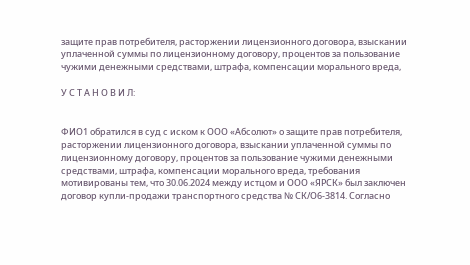защите прав потребителя, расторжении лицензионного договора, взыскании уплаченной суммы по лицензионному договору, процентов за пользование чужими денежными средствами, штрафа, компенсации морального вреда,

У С Т А Н О В И Л:


ФИО1 обратился в суд с иском к ООО «Абсолют» о защите прав потребителя, расторжении лицензионного договора, взыскании уплаченной суммы по лицензионному договору, процентов за пользование чужими денежными средствами, штрафа, компенсации морального вреда, требования мотивированы тем, что 30.06.2024 между истцом и ООО «ЯРСК» был заключен договор купли-продажи транспортного средства № СК/О6-3814. Согласно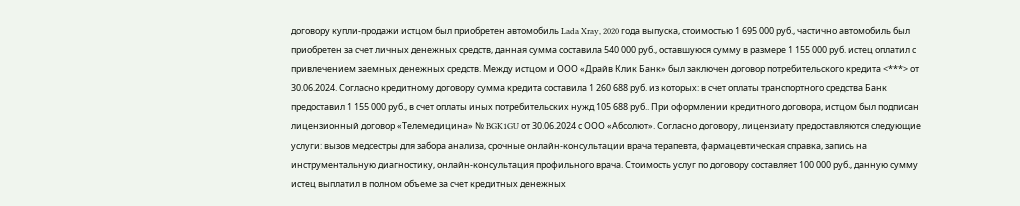договору купли-продажи истцом был приобретен автомобиль Lada Xray, 2020 года выпуска, стоимостью 1 695 000 руб., частично автомобиль был приобретен за счет личных денежных средств, данная сумма составила 540 000 руб., оставшуюся сумму в размере 1 155 000 руб. истец оплатил с привлечением заемных денежных средств. Между истцом и ООО «Драйв Клик Банк» был заключен договор потребительского кредита <***> от 30.06.2024. Согласно кредитному договору сумма кредита составила 1 260 688 руб. из которых: в счет оплаты транспортного средства Банк предоставил 1 155 000 руб., в счет оплаты иных потребительских нужд 105 688 руб.. При оформлении кредитного договора, истцом был подписан лицензионный договор «Телемедицина» № BGK1GU от 30.06.2024 с ООО «Абсолют». Согласно договору, лицензиату предоставляются следующие услуги: вызов медсестры для забора анализа, срочные онлайн-консультации врача терапевта, фармацевтическая справка, запись на инструментальную диагностику, онлайн-консультация профильного врача. Стоимость услуг по договору составляет 100 000 руб., данную сумму истец выплатил в полном объеме за счет кредитных денежных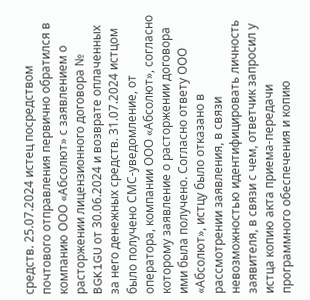средств. 25.07.2024 истец посредством почтового отправления первично обратился в компанию ООО «Абсолют» с заявлением о расторжении лицензионного договора № BGK1GU от 30.06.2024 и возврате оплаченных за него денежных средств. 31.07.2024 истцом было получено СМС-уведомление, от оператора, компании ООО «Абсолют», согласно которому заявление о расторжении договора ими была получено. Согласно ответу ООО «Абсолют», истцу было отказано в рассмотрении заявления, в связи невозможностью идентифицировать личность заявителя, в связи с чем, ответчик запросил у истца копию акта приема-передачи программного обеспечения и копию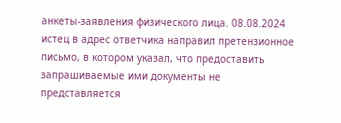анкеты-заявления физического лица. 08.08.2024 истец в адрес ответчика направил претензионное письмо, в котором указал, что предоставить запрашиваемые ими документы не представляется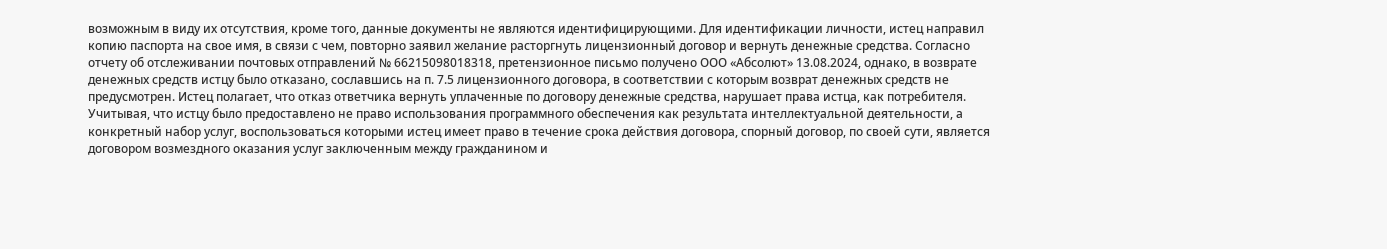возможным в виду их отсутствия, кроме того, данные документы не являются идентифицирующими. Для идентификации личности, истец направил копию паспорта на свое имя, в связи с чем, повторно заявил желание расторгнуть лицензионный договор и вернуть денежные средства. Согласно отчету об отслеживании почтовых отправлений № 66215098018318, претензионное письмо получено ООО «Абсолют» 13.08.2024, однако, в возврате денежных средств истцу было отказано, сославшись на п. 7.5 лицензионного договора, в соответствии с которым возврат денежных средств не предусмотрен. Истец полагает, что отказ ответчика вернуть уплаченные по договору денежные средства, нарушает права истца, как потребителя. Учитывая, что истцу было предоставлено не право использования программного обеспечения как результата интеллектуальной деятельности, а конкретный набор услуг, воспользоваться которыми истец имеет право в течение срока действия договора, спорный договор, по своей сути, является договором возмездного оказания услуг заключенным между гражданином и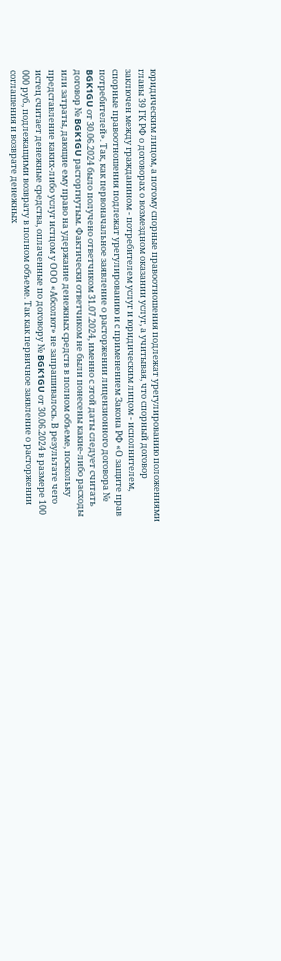юридическим лицом, а потому спорные правоотношения подлежат урегулированию положениями главы 39 ГК РФ о договорах о возмездном оказании услуг, а учитывая, что спорный договор заключен между гражданином - потребителем услуг и юридическим лицом - исполнителем, спорные правоотношения подлежат урегулированию и с применением Закона РФ «О защите прав потребителей». Так, как первоначальное заявление о расторжении лицензионного договора № BGK1GU от 30.06.2024 было получено ответчиком 31.07.2024, именно с этой даты следует считать договор № BGK1GU расторгнутым. Фактически ответчиком не были понесены какие-либо расходы или затраты, дающие ему право на удержание денежных средств в полном объеме, поскольку представление каких-либо услуг истцом у ООО «Абсолют» не запрашивалось. В результате чего истец считает денежные средства, оплаченные по договору № BGK1GU от 30.06.2024 в размере 100 000 руб., подлежащими возврату в полном объеме. Так как первичное заявление о расторжении соглашения и возврате денежных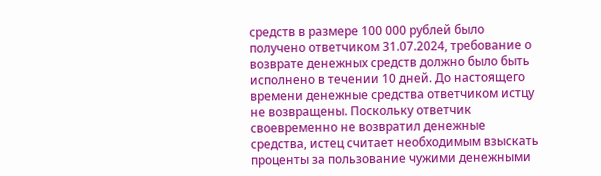средств в размере 100 000 рублей было получено ответчиком 31.07.2024, требование о возврате денежных средств должно было быть исполнено в течении 10 дней. До настоящего времени денежные средства ответчиком истцу не возвращены. Поскольку ответчик своевременно не возвратил денежные средства, истец считает необходимым взыскать проценты за пользование чужими денежными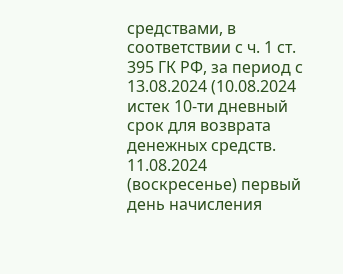средствами, в соответствии с ч. 1 ст. 395 ГК РФ, за период с 13.08.2024 (10.08.2024 истек 10-ти дневный срок для возврата денежных средств. 11.08.2024 (воскресенье) первый день начисления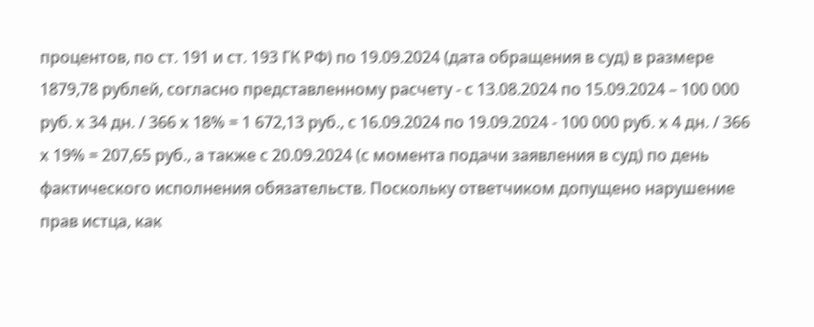процентов, по ст. 191 и ст. 193 ГК РФ) по 19.09.2024 (дата обращения в суд) в размере 1879,78 рублей, согласно представленному расчету - с 13.08.2024 по 15.09.2024 – 100 000 руб. х 34 дн. / 366 х 18% = 1 672,13 руб., с 16.09.2024 по 19.09.2024 - 100 000 руб. х 4 дн. / 366 х 19% = 207,65 руб., а также с 20.09.2024 (с момента подачи заявления в суд) по день фактического исполнения обязательств. Поскольку ответчиком допущено нарушение прав истца, как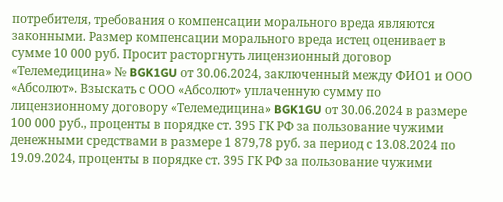потребителя, требования о компенсации морального вреда являются законными. Размер компенсации морального вреда истец оценивает в сумме 10 000 руб. Просит расторгнуть лицензионный договор «Телемедицина» № BGK1GU от 30.06.2024, заключенный между ФИО1 и ООО «Абсолют». Взыскать с ООО «Абсолют» уплаченную сумму по лицензионному договору «Телемедицина» BGK1GU от 30.06.2024 в размере 100 000 руб., проценты в порядке ст. 395 ГК РФ за пользование чужими денежными средствами в размере 1 879,78 руб. за период с 13.08.2024 по 19.09.2024, проценты в порядке ст. 395 ГК РФ за пользование чужими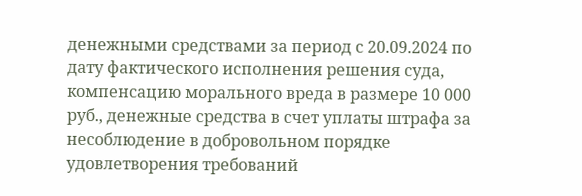денежными средствами за период с 20.09.2024 по дату фактического исполнения решения суда, компенсацию морального вреда в размере 10 000 руб., денежные средства в счет уплаты штрафа за несоблюдение в добровольном порядке удовлетворения требований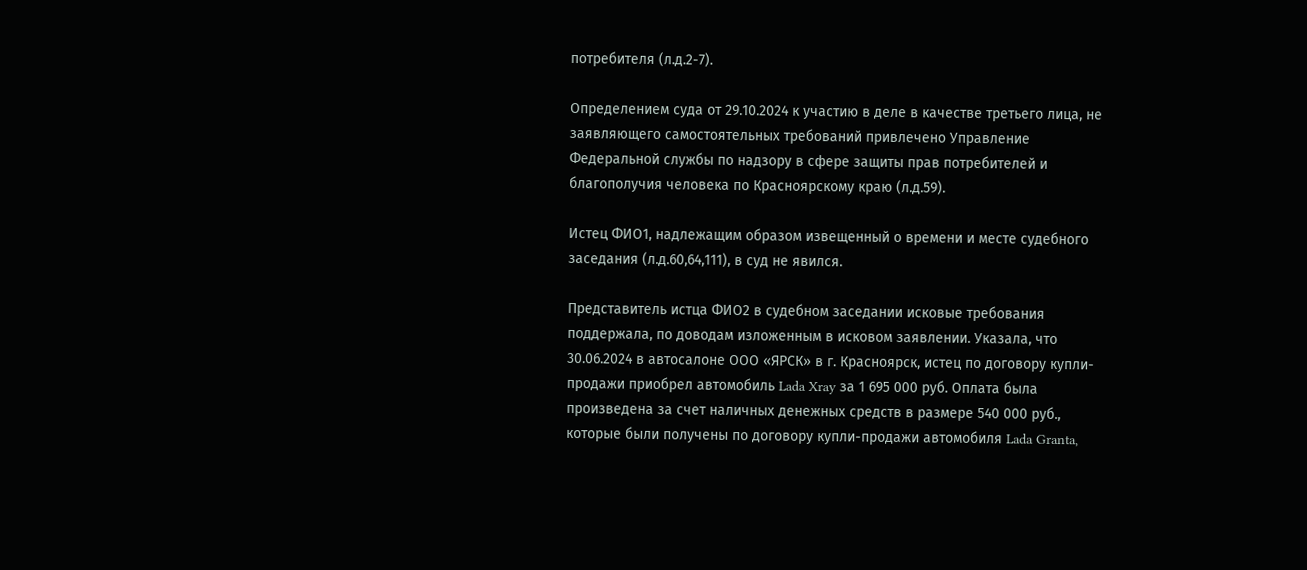потребителя (л.д.2-7).

Определением суда от 29.10.2024 к участию в деле в качестве третьего лица, не заявляющего самостоятельных требований привлечено Управление Федеральной службы по надзору в сфере защиты прав потребителей и благополучия человека по Красноярскому краю (л.д.59).

Истец ФИО1, надлежащим образом извещенный о времени и месте судебного заседания (л.д.60,64,111), в суд не явился.

Представитель истца ФИО2 в судебном заседании исковые требования поддержала, по доводам изложенным в исковом заявлении. Указала, что 30.06.2024 в автосалоне ООО «ЯРСК» в г. Красноярск, истец по договору купли-продажи приобрел автомобиль Lada Xray за 1 695 000 руб. Оплата была произведена за счет наличных денежных средств в размере 540 000 руб., которые были получены по договору купли-продажи автомобиля Lada Granta,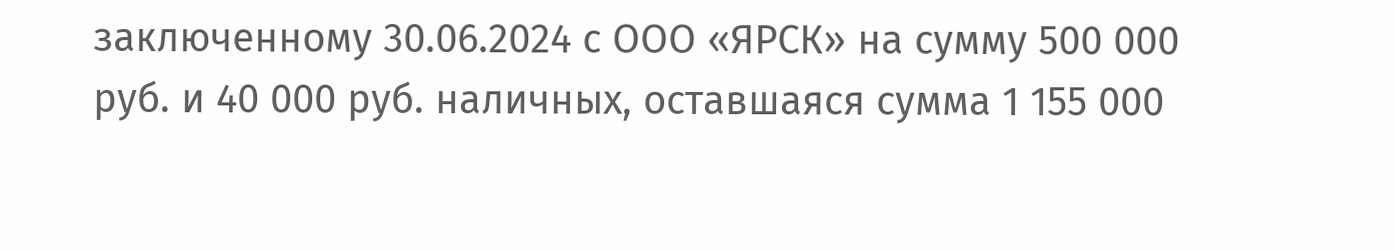заключенному 30.06.2024 с ООО «ЯРСК» на сумму 500 000 руб. и 40 000 руб. наличных, оставшаяся сумма 1 155 000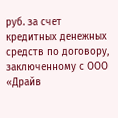руб. за счет кредитных денежных средств по договору, заключенному с ООО «Драйв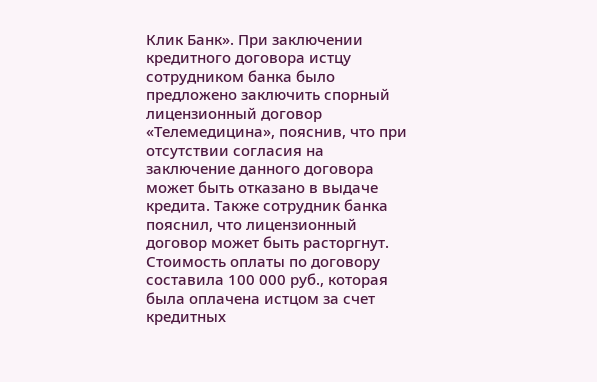Клик Банк». При заключении кредитного договора истцу сотрудником банка было предложено заключить спорный лицензионный договор «Телемедицина», пояснив, что при отсутствии согласия на заключение данного договора может быть отказано в выдаче кредита. Также сотрудник банка пояснил, что лицензионный договор может быть расторгнут. Стоимость оплаты по договору составила 100 000 руб., которая была оплачена истцом за счет кредитных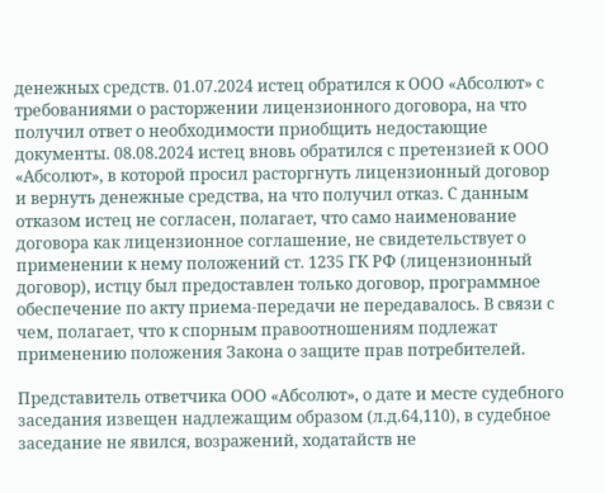денежных средств. 01.07.2024 истец обратился к ООО «Абсолют» с требованиями о расторжении лицензионного договора, на что получил ответ о необходимости приобщить недостающие документы. 08.08.2024 истец вновь обратился с претензией к ООО «Абсолют», в которой просил расторгнуть лицензионный договор и вернуть денежные средства, на что получил отказ. С данным отказом истец не согласен, полагает, что само наименование договора как лицензионное соглашение, не свидетельствует о применении к нему положений ст. 1235 ГК РФ (лицензионный договор), истцу был предоставлен только договор, программное обеспечение по акту приема-передачи не передавалось. В связи с чем, полагает, что к спорным правоотношениям подлежат применению положения Закона о защите прав потребителей.

Представитель ответчика ООО «Абсолют», о дате и месте судебного заседания извещен надлежащим образом (л.д.64,110), в судебное заседание не явился, возражений, ходатайств не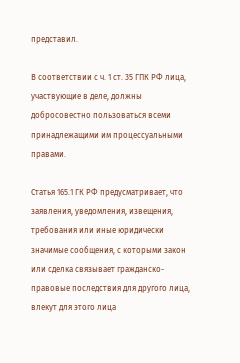представил.

В соответствии с ч. 1 ст. 35 ГПК РФ лица, участвующие в деле, должны добросовестно пользоваться всеми принадлежащими им процессуальными правами.

Статья 165.1 ГК РФ предусматривает, что заявления, уведомления, извещения, требования или иные юридически значимые сообщения, с которыми закон или сделка связывает гражданско-правовые последствия для другого лица, влекут для этого лица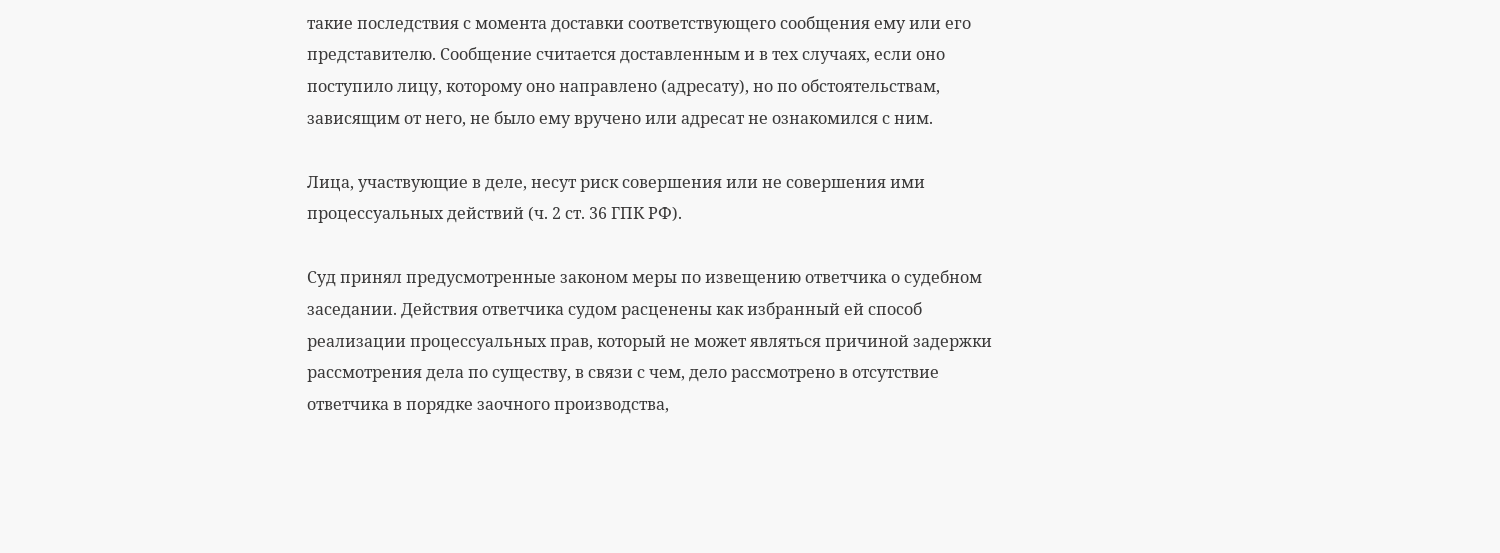такие последствия с момента доставки соответствующего сообщения ему или его представителю. Сообщение считается доставленным и в тех случаях, если оно поступило лицу, которому оно направлено (адресату), но по обстоятельствам, зависящим от него, не было ему вручено или адресат не ознакомился с ним.

Лица, участвующие в деле, несут риск совершения или не совершения ими процессуальных действий (ч. 2 ст. 36 ГПК РФ).

Суд принял предусмотренные законом меры по извещению ответчика о судебном заседании. Действия ответчика судом расценены как избранный ей способ реализации процессуальных прав, который не может являться причиной задержки рассмотрения дела по существу, в связи с чем, дело рассмотрено в отсутствие ответчика в порядке заочного производства,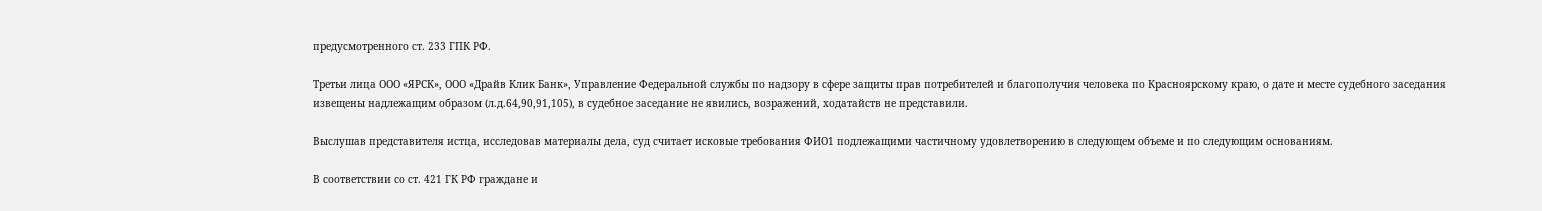предусмотренного ст. 233 ГПК РФ.

Третьи лица ООО «ЯРСК», ООО «Драйв Клик Банк», Управление Федеральной службы по надзору в сфере защиты прав потребителей и благополучия человека по Красноярскому краю, о дате и месте судебного заседания извещены надлежащим образом (л.д.64,90,91,105), в судебное заседание не явились, возражений, ходатайств не представили.

Выслушав представителя истца, исследовав материалы дела, суд считает исковые требования ФИО1 подлежащими частичному удовлетворению в следующем объеме и по следующим основаниям.

В соответствии со ст. 421 ГК РФ граждане и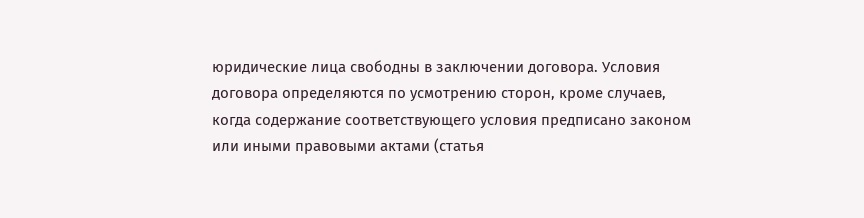юридические лица свободны в заключении договора. Условия договора определяются по усмотрению сторон, кроме случаев, когда содержание соответствующего условия предписано законом или иными правовыми актами (статья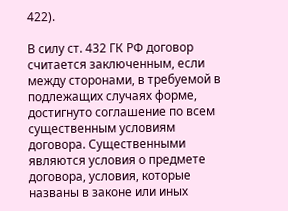422).

В силу ст. 432 ГК РФ договор считается заключенным, если между сторонами, в требуемой в подлежащих случаях форме, достигнуто соглашение по всем существенным условиям договора. Существенными являются условия о предмете договора, условия, которые названы в законе или иных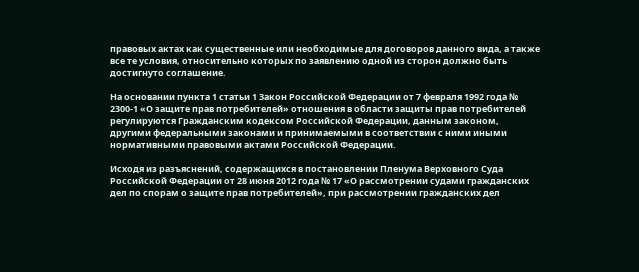правовых актах как существенные или необходимые для договоров данного вида, а также все те условия, относительно которых по заявлению одной из сторон должно быть достигнуто соглашение.

На основании пункта 1 статьи 1 Закон Российской Федерации от 7 февраля 1992 года № 2300-1 «О защите прав потребителей» отношения в области защиты прав потребителей регулируются Гражданским кодексом Российской Федерации, данным законом, другими федеральными законами и принимаемыми в соответствии с ними иными нормативными правовыми актами Российской Федерации.

Исходя из разъяснений, содержащихся в постановлении Пленума Верховного Суда Российской Федерации от 28 июня 2012 года № 17 «О рассмотрении судами гражданских дел по спорам о защите прав потребителей», при рассмотрении гражданских дел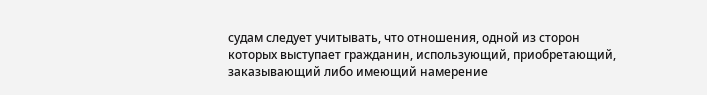судам следует учитывать, что отношения, одной из сторон которых выступает гражданин, использующий, приобретающий, заказывающий либо имеющий намерение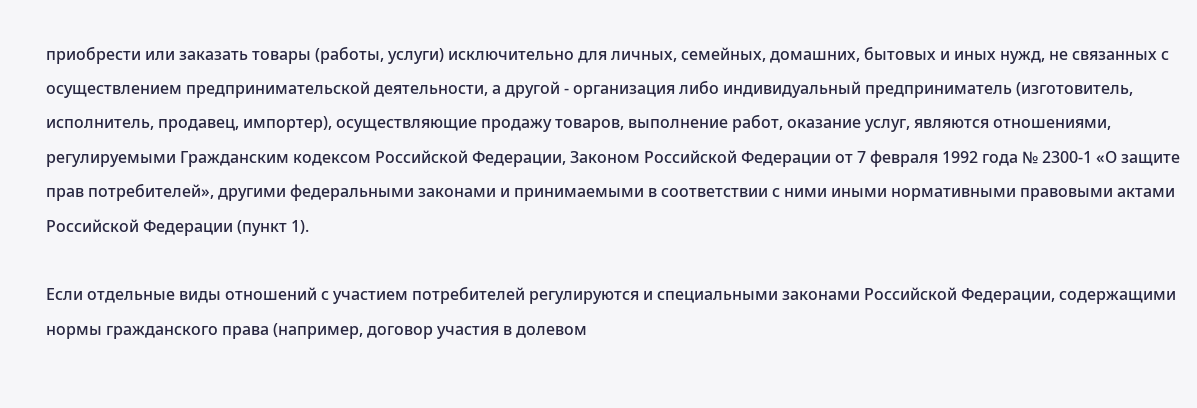приобрести или заказать товары (работы, услуги) исключительно для личных, семейных, домашних, бытовых и иных нужд, не связанных с осуществлением предпринимательской деятельности, а другой - организация либо индивидуальный предприниматель (изготовитель, исполнитель, продавец, импортер), осуществляющие продажу товаров, выполнение работ, оказание услуг, являются отношениями, регулируемыми Гражданским кодексом Российской Федерации, Законом Российской Федерации от 7 февраля 1992 года № 2300-1 «О защите прав потребителей», другими федеральными законами и принимаемыми в соответствии с ними иными нормативными правовыми актами Российской Федерации (пункт 1).

Если отдельные виды отношений с участием потребителей регулируются и специальными законами Российской Федерации, содержащими нормы гражданского права (например, договор участия в долевом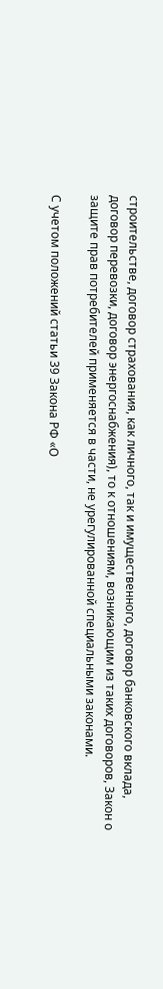строительстве, договор страхования, как личного, так и имущественного, договор банковского вклада, договор перевозки, договор энергоснабжения), то к отношениям, возникающим из таких договоров, Закон о защите прав потребителей применяется в части, не урегулированной специальными законами.

С учетом положений статьи 39 Закона РФ «О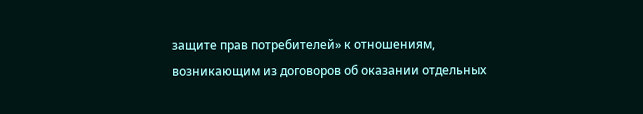защите прав потребителей» к отношениям, возникающим из договоров об оказании отдельных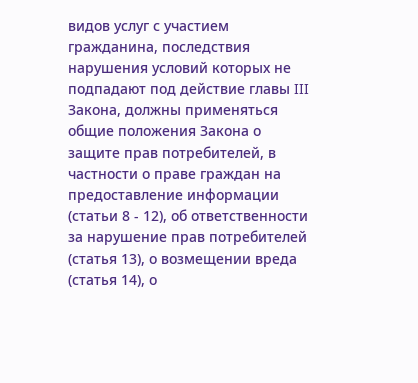видов услуг с участием гражданина, последствия нарушения условий которых не подпадают под действие главы III Закона, должны применяться общие положения Закона о защите прав потребителей, в частности о праве граждан на предоставление информации (статьи 8 - 12), об ответственности за нарушение прав потребителей (статья 13), о возмещении вреда (статья 14), о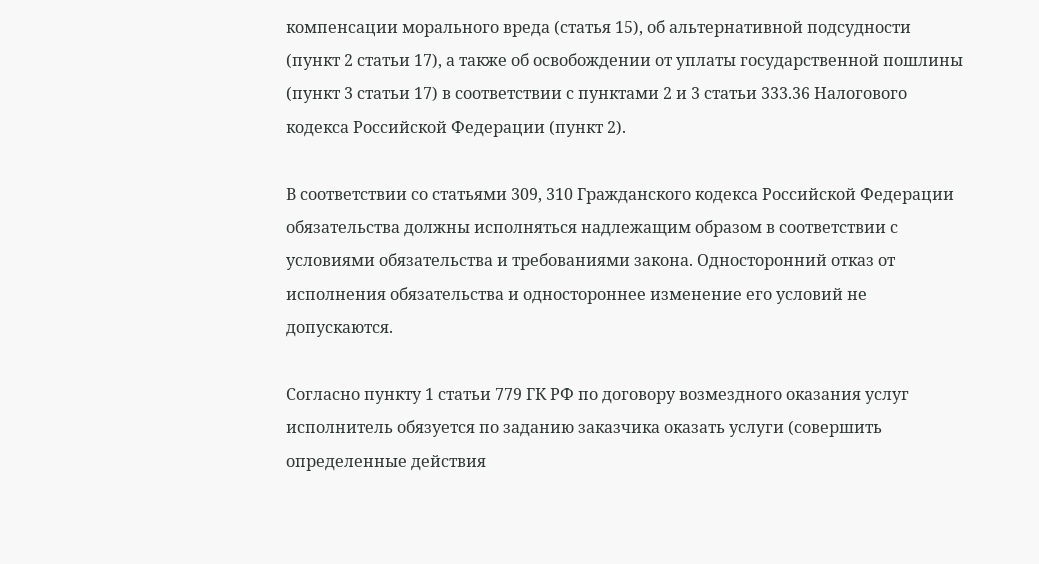компенсации морального вреда (статья 15), об альтернативной подсудности (пункт 2 статьи 17), а также об освобождении от уплаты государственной пошлины (пункт 3 статьи 17) в соответствии с пунктами 2 и 3 статьи 333.36 Налогового кодекса Российской Федерации (пункт 2).

В соответствии со статьями 309, 310 Гражданского кодекса Российской Федерации обязательства должны исполняться надлежащим образом в соответствии с условиями обязательства и требованиями закона. Односторонний отказ от исполнения обязательства и одностороннее изменение его условий не допускаются.

Согласно пункту 1 статьи 779 ГК РФ по договору возмездного оказания услуг исполнитель обязуется по заданию заказчика оказать услуги (совершить определенные действия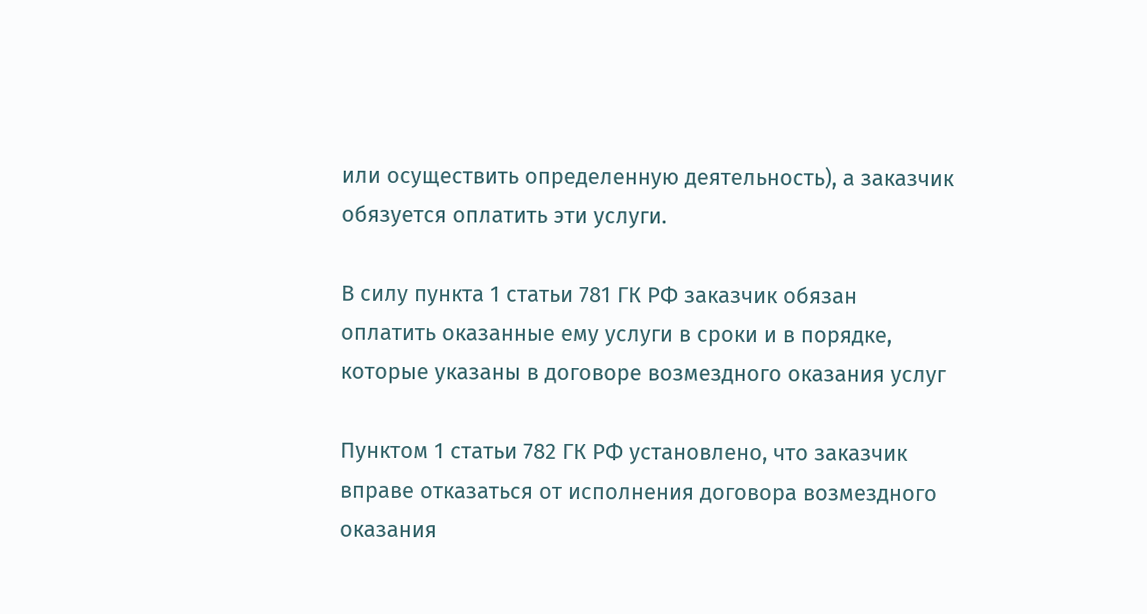или осуществить определенную деятельность), а заказчик обязуется оплатить эти услуги.

В силу пункта 1 статьи 781 ГК РФ заказчик обязан оплатить оказанные ему услуги в сроки и в порядке, которые указаны в договоре возмездного оказания услуг

Пунктом 1 статьи 782 ГК РФ установлено, что заказчик вправе отказаться от исполнения договора возмездного оказания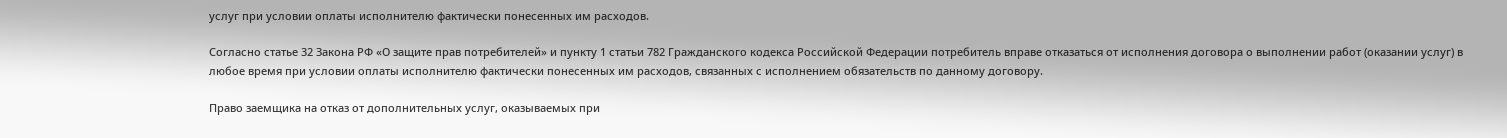услуг при условии оплаты исполнителю фактически понесенных им расходов.

Согласно статье 32 Закона РФ «О защите прав потребителей» и пункту 1 статьи 782 Гражданского кодекса Российской Федерации потребитель вправе отказаться от исполнения договора о выполнении работ (оказании услуг) в любое время при условии оплаты исполнителю фактически понесенных им расходов, связанных с исполнением обязательств по данному договору.

Право заемщика на отказ от дополнительных услуг, оказываемых при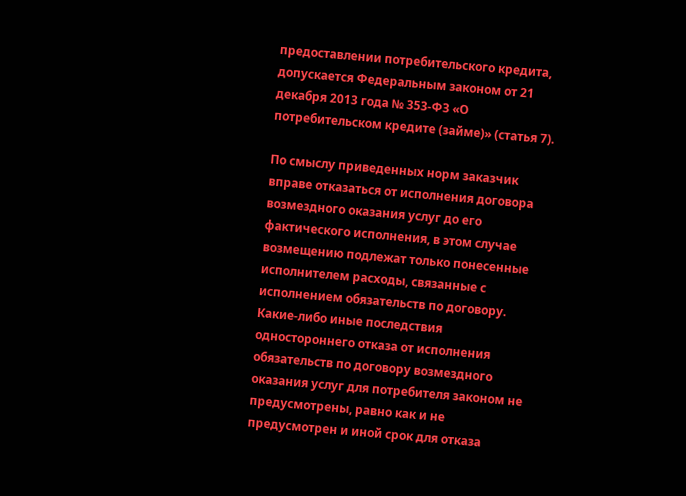предоставлении потребительского кредита, допускается Федеральным законом от 21 декабря 2013 года № 353-ФЗ «О потребительском кредите (займе)» (статья 7).

По смыслу приведенных норм заказчик вправе отказаться от исполнения договора возмездного оказания услуг до его фактического исполнения, в этом случае возмещению подлежат только понесенные исполнителем расходы, связанные с исполнением обязательств по договору. Какие-либо иные последствия одностороннего отказа от исполнения обязательств по договору возмездного оказания услуг для потребителя законом не предусмотрены, равно как и не предусмотрен и иной срок для отказа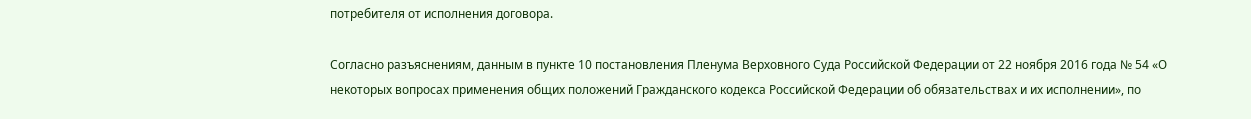потребителя от исполнения договора.

Согласно разъяснениям, данным в пункте 10 постановления Пленума Верховного Суда Российской Федерации от 22 ноября 2016 года № 54 «О некоторых вопросах применения общих положений Гражданского кодекса Российской Федерации об обязательствах и их исполнении», по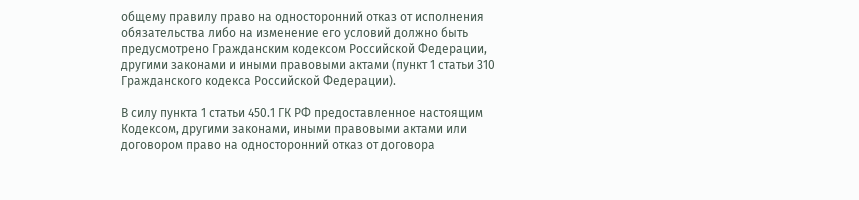общему правилу право на односторонний отказ от исполнения обязательства либо на изменение его условий должно быть предусмотрено Гражданским кодексом Российской Федерации, другими законами и иными правовыми актами (пункт 1 статьи 310 Гражданского кодекса Российской Федерации).

В силу пункта 1 статьи 450.1 ГК РФ предоставленное настоящим Кодексом, другими законами, иными правовыми актами или договором право на односторонний отказ от договора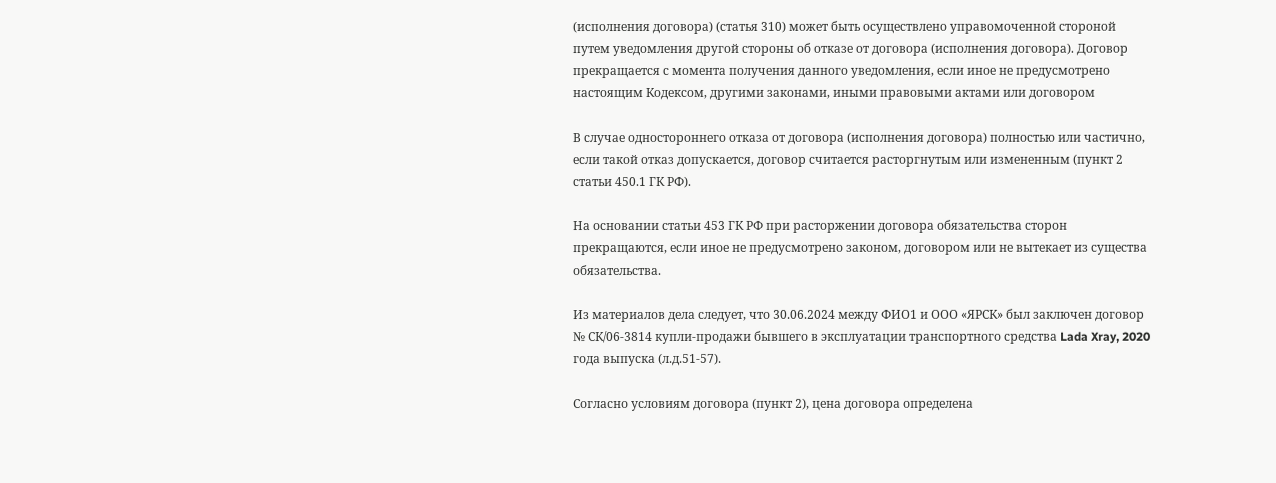(исполнения договора) (статья 310) может быть осуществлено управомоченной стороной путем уведомления другой стороны об отказе от договора (исполнения договора). Договор прекращается с момента получения данного уведомления, если иное не предусмотрено настоящим Кодексом, другими законами, иными правовыми актами или договором

В случае одностороннего отказа от договора (исполнения договора) полностью или частично, если такой отказ допускается, договор считается расторгнутым или измененным (пункт 2 статьи 450.1 ГК РФ).

На основании статьи 453 ГК РФ при расторжении договора обязательства сторон прекращаются, если иное не предусмотрено законом, договором или не вытекает из существа обязательства.

Из материалов дела следует, что 30.06.2024 между ФИО1 и ООО «ЯРСК» был заключен договор № СК/06-3814 купли-продажи бывшего в эксплуатации транспортного средства Lada Xray, 2020 года выпуска (л.д.51-57).

Согласно условиям договора (пункт 2), цена договора определена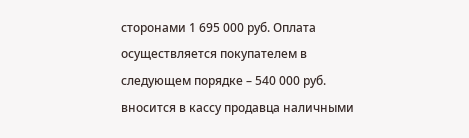сторонами 1 695 000 руб. Оплата осуществляется покупателем в следующем порядке – 540 000 руб. вносится в кассу продавца наличными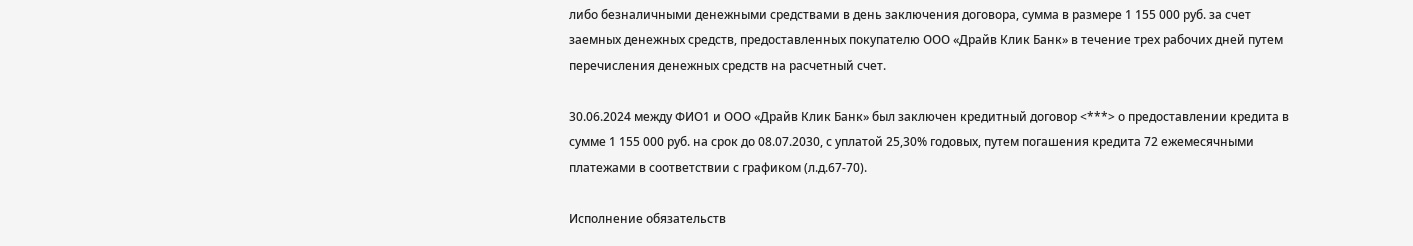либо безналичными денежными средствами в день заключения договора, сумма в размере 1 155 000 руб. за счет заемных денежных средств, предоставленных покупателю ООО «Драйв Клик Банк» в течение трех рабочих дней путем перечисления денежных средств на расчетный счет.

30.06.2024 между ФИО1 и ООО «Драйв Клик Банк» был заключен кредитный договор <***> о предоставлении кредита в сумме 1 155 000 руб. на срок до 08.07.2030, с уплатой 25,30% годовых, путем погашения кредита 72 ежемесячными платежами в соответствии с графиком (л.д.67-70).

Исполнение обязательств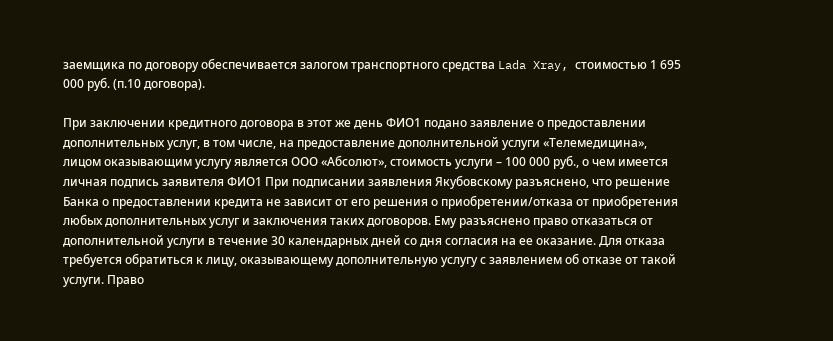заемщика по договору обеспечивается залогом транспортного средства Lada Xray, стоимостью 1 695 000 руб. (п.10 договора).

При заключении кредитного договора в этот же день ФИО1 подано заявление о предоставлении дополнительных услуг, в том числе, на предоставление дополнительной услуги «Телемедицина», лицом оказывающим услугу является ООО «Абсолют», стоимость услуги – 100 000 руб., о чем имеется личная подпись заявителя ФИО1 При подписании заявления Якубовскому разъяснено, что решение Банка о предоставлении кредита не зависит от его решения о приобретении/отказа от приобретения любых дополнительных услуг и заключения таких договоров. Ему разъяснено право отказаться от дополнительной услуги в течение 30 календарных дней со дня согласия на ее оказание. Для отказа требуется обратиться к лицу, оказывающему дополнительную услугу с заявлением об отказе от такой услуги. Право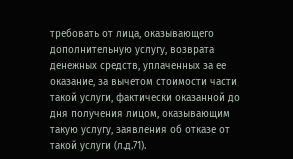требовать от лица, оказывающего дополнительную услугу, возврата денежных средств, уплаченных за ее оказание, за вычетом стоимости части такой услуги, фактически оказанной до дня получения лицом, оказывающим такую услугу, заявления об отказе от такой услуги (л.д.71).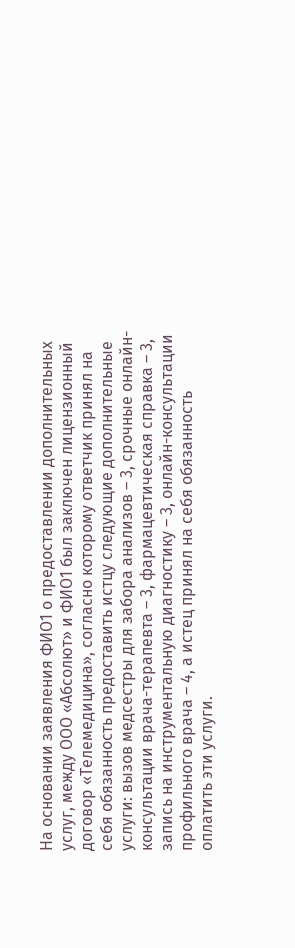На основании заявления ФИО1 о предоставлении дополнительных услуг, между ООО «Абсолют» и ФИО1 был заключен лицензионный договор «Телемедицина», согласно которому ответчик принял на себя обязанность предоставить истцу следующие дополнительные услуги: вызов медсестры для забора анализов – 3, срочные онлайн-консультации врача-терапевта – 3, фармацевтическая справка – 3, запись на инструментальную диагностику – 3, онлайн-консультации профильного врача – 4, а истец принял на себя обязанность оплатить эти услуги.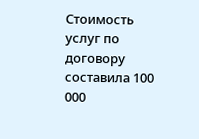Стоимость услуг по договору составила 100 000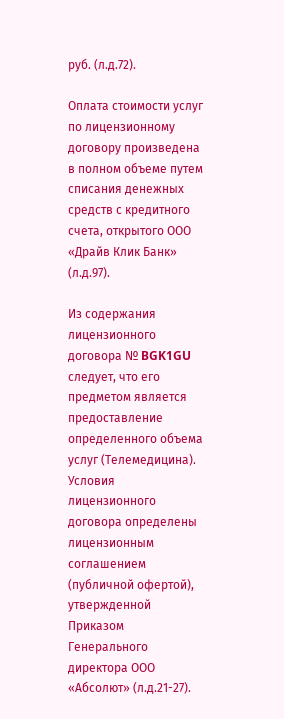руб. (л.д.72).

Оплата стоимости услуг по лицензионному договору произведена в полном объеме путем списания денежных средств с кредитного счета, открытого ООО «Драйв Клик Банк» (л.д.97).

Из содержания лицензионного договора № BGK1GU следует, что его предметом является предоставление определенного объема услуг (Телемедицина). Условия лицензионного договора определены лицензионным соглашением (публичной офертой), утвержденной Приказом Генерального директора ООО «Абсолют» (л.д.21-27).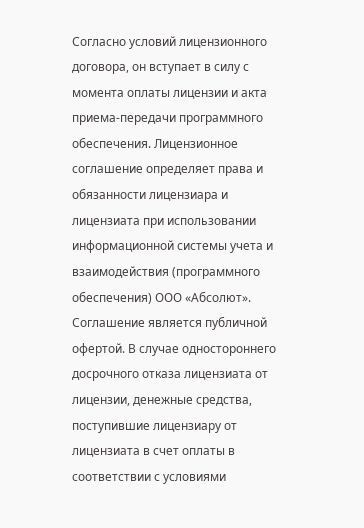Согласно условий лицензионного договора, он вступает в силу с момента оплаты лицензии и акта приема-передачи программного обеспечения. Лицензионное соглашение определяет права и обязанности лицензиара и лицензиата при использовании информационной системы учета и взаимодействия (программного обеспечения) ООО «Абсолют». Соглашение является публичной офертой. В случае одностороннего досрочного отказа лицензиата от лицензии, денежные средства, поступившие лицензиару от лицензиата в счет оплаты в соответствии с условиями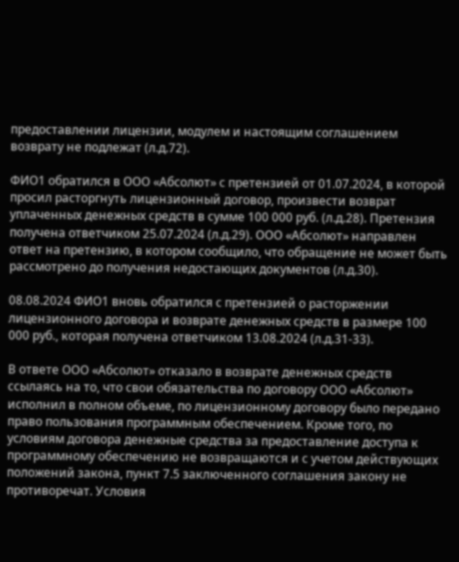предоставлении лицензии, модулем и настоящим соглашением возврату не подлежат (л.д.72).

ФИО1 обратился в ООО «Абсолют» с претензией от 01.07.2024, в которой просил расторгнуть лицензионный договор, произвести возврат уплаченных денежных средств в сумме 100 000 руб. (л.д.28). Претензия получена ответчиком 25.07.2024 (л.д.29). ООО «Абсолют» направлен ответ на претензию, в котором сообщило, что обращение не может быть рассмотрено до получения недостающих документов (л.д.30).

08.08.2024 ФИО1 вновь обратился с претензией о расторжении лицензионного договора и возврате денежных средств в размере 100 000 руб., которая получена ответчиком 13.08.2024 (л.д.31-33).

В ответе ООО «Абсолют» отказало в возврате денежных средств ссылаясь на то, что свои обязательства по договору ООО «Абсолют» исполнил в полном объеме, по лицензионному договору было передано право пользования программным обеспечением. Кроме того, по условиям договора денежные средства за предоставление доступа к программному обеспечению не возвращаются и с учетом действующих положений закона, пункт 7.5 заключенного соглашения закону не противоречат. Условия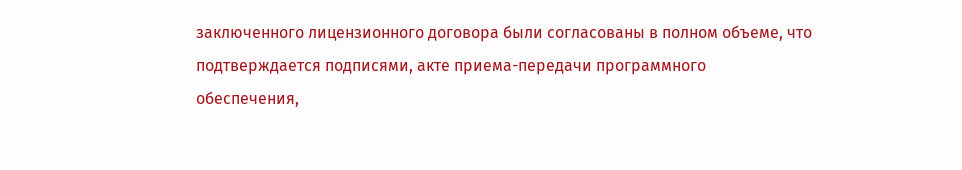заключенного лицензионного договора были согласованы в полном объеме, что подтверждается подписями, акте приема-передачи программного обеспечения,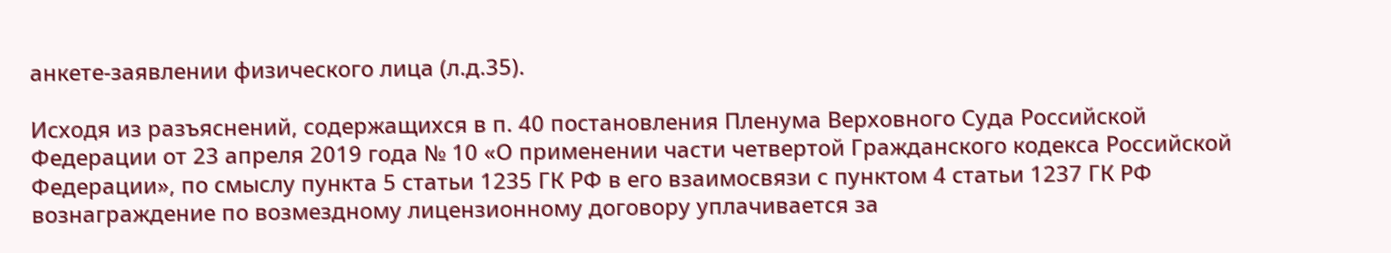анкете-заявлении физического лица (л.д.35).

Исходя из разъяснений, содержащихся в п. 40 постановления Пленума Верховного Суда Российской Федерации от 23 апреля 2019 года № 10 «О применении части четвертой Гражданского кодекса Российской Федерации», по смыслу пункта 5 статьи 1235 ГК РФ в его взаимосвязи с пунктом 4 статьи 1237 ГК РФ вознаграждение по возмездному лицензионному договору уплачивается за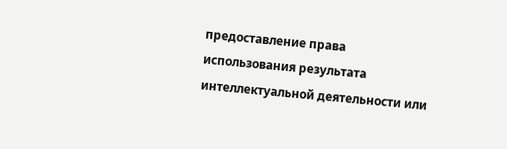предоставление права использования результата интеллектуальной деятельности или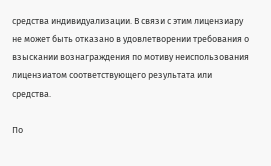средства индивидуализации. В связи с этим лицензиару не может быть отказано в удовлетворении требования о взыскании вознаграждения по мотиву неиспользования лицензиатом соответствующего результата или средства.

По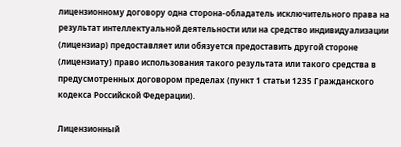лицензионному договору одна сторона-обладатель исключительного права на результат интеллектуальной деятельности или на средство индивидуализации (лицензиар) предоставляет или обязуется предоставить другой стороне (лицензиату) право использования такого результата или такого средства в предусмотренных договором пределах (пункт 1 статьи 1235 Гражданского кодекса Российской Федерации).

Лицензионный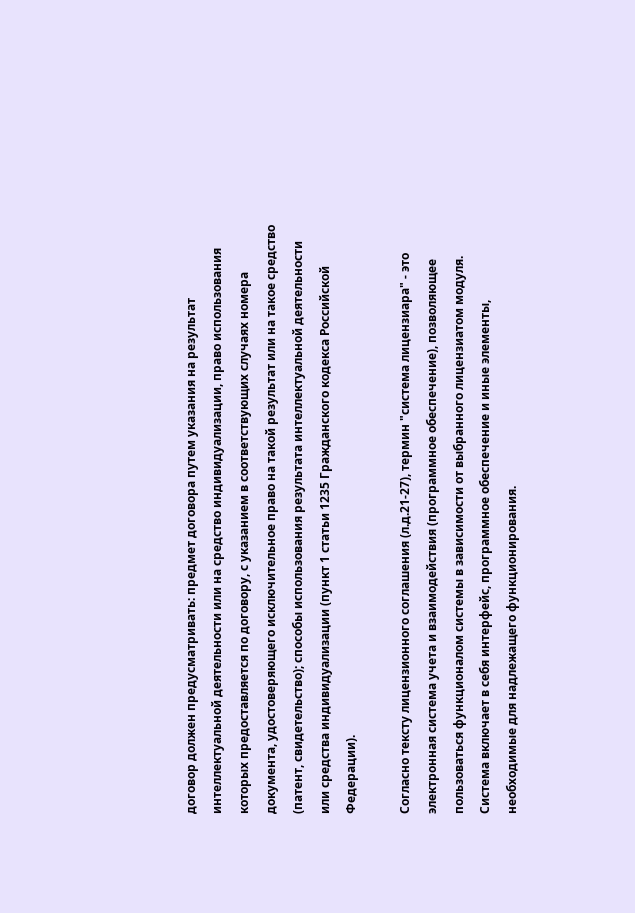договор должен предусматривать: предмет договора путем указания на результат интеллектуальной деятельности или на средство индивидуализации, право использования которых предоставляется по договору, с указанием в соответствующих случаях номера документа, удостоверяющего исключительное право на такой результат или на такое средство (патент, свидетельство); способы использования результата интеллектуальной деятельности или средства индивидуализации (пункт 1 статьи 1235 Гражданского кодекса Российской Федерации).

Согласно тексту лицензионного соглашения (л.д.21-27), термин "система лицензиара" - это электронная система учета и взаимодействия (программное обеспечение), позволяющее пользоваться функционалом системы в зависимости от выбранного лицензиатом модуля. Система включает в себя интерфейс, программное обеспечение и иные элементы, необходимые для надлежащего функционирования.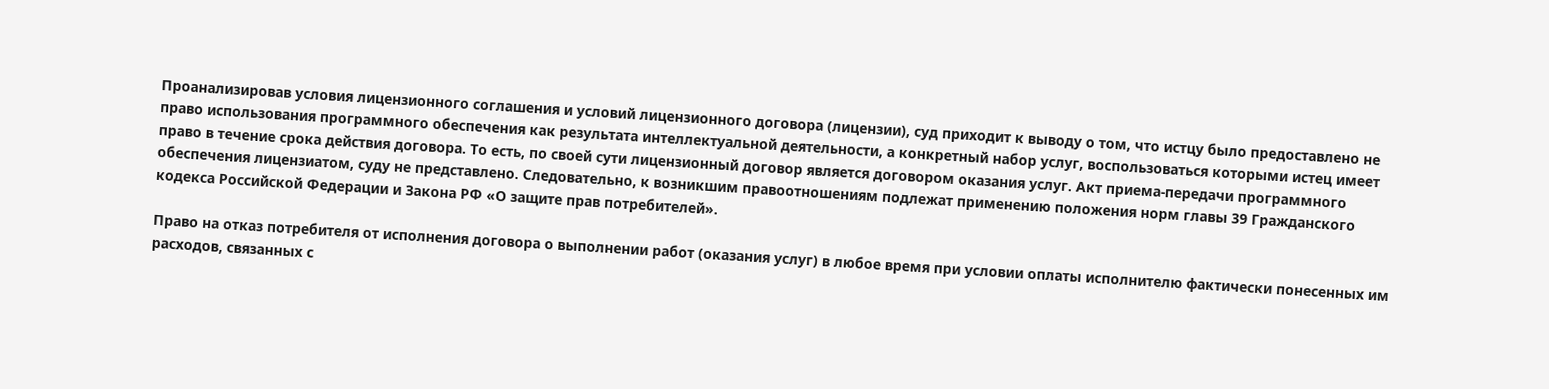Проанализировав условия лицензионного соглашения и условий лицензионного договора (лицензии), суд приходит к выводу о том, что истцу было предоставлено не право использования программного обеспечения как результата интеллектуальной деятельности, а конкретный набор услуг, воспользоваться которыми истец имеет право в течение срока действия договора. То есть, по своей сути лицензионный договор является договором оказания услуг. Акт приема-передачи программного обеспечения лицензиатом, суду не представлено. Следовательно, к возникшим правоотношениям подлежат применению положения норм главы 39 Гражданского кодекса Российской Федерации и Закона РФ «О защите прав потребителей».

Право на отказ потребителя от исполнения договора о выполнении работ (оказания услуг) в любое время при условии оплаты исполнителю фактически понесенных им расходов, связанных с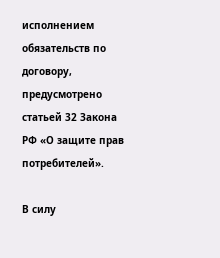исполнением обязательств по договору, предусмотрено статьей 32 Закона РФ «О защите прав потребителей».

В силу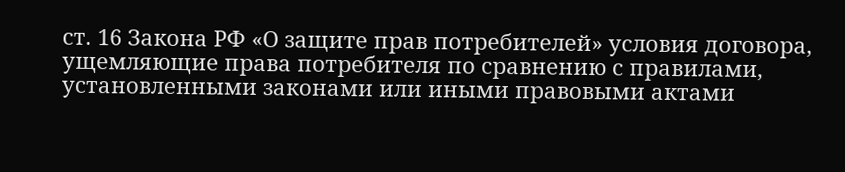ст. 16 Закона РФ «О защите прав потребителей» условия договора, ущемляющие права потребителя по сравнению с правилами, установленными законами или иными правовыми актами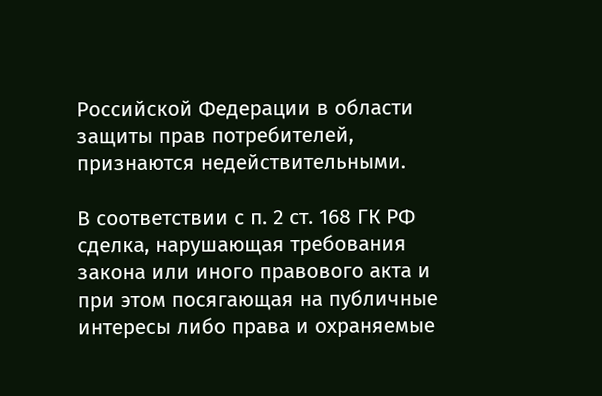Российской Федерации в области защиты прав потребителей, признаются недействительными.

В соответствии с п. 2 ст. 168 ГК РФ сделка, нарушающая требования закона или иного правового акта и при этом посягающая на публичные интересы либо права и охраняемые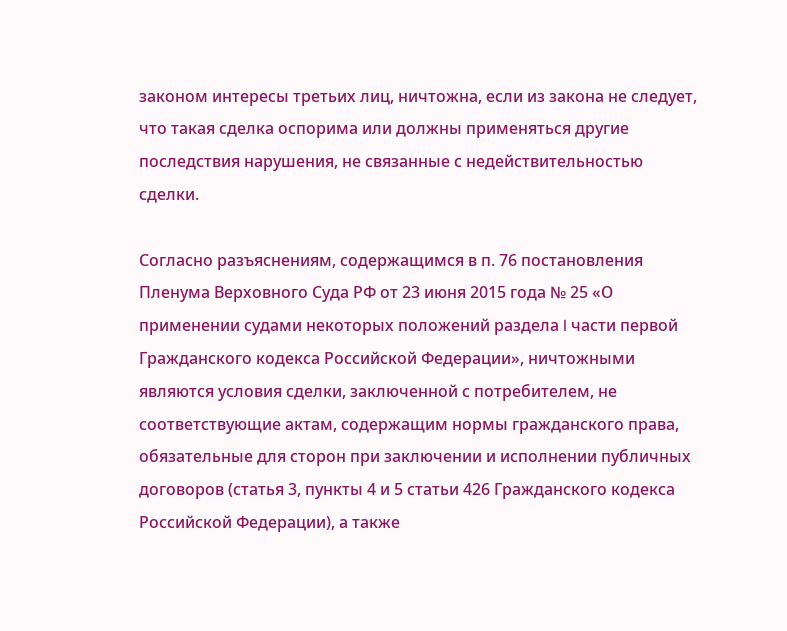законом интересы третьих лиц, ничтожна, если из закона не следует, что такая сделка оспорима или должны применяться другие последствия нарушения, не связанные с недействительностью сделки.

Согласно разъяснениям, содержащимся в п. 76 постановления Пленума Верховного Суда РФ от 23 июня 2015 года № 25 «О применении судами некоторых положений раздела I части первой Гражданского кодекса Российской Федерации», ничтожными являются условия сделки, заключенной с потребителем, не соответствующие актам, содержащим нормы гражданского права, обязательные для сторон при заключении и исполнении публичных договоров (статья 3, пункты 4 и 5 статьи 426 Гражданского кодекса Российской Федерации), а также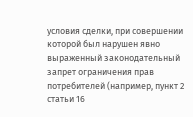условия сделки, при совершении которой был нарушен явно выраженный законодательный запрет ограничения прав потребителей (например, пункт 2 статьи 16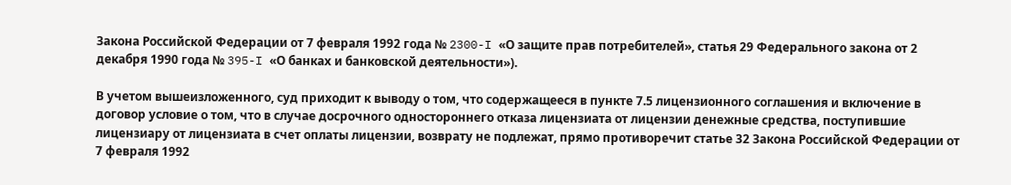Закона Российской Федерации от 7 февраля 1992 года № 2300-I «О защите прав потребителей», статья 29 Федерального закона от 2 декабря 1990 года № 395-I «О банках и банковской деятельности»).

В учетом вышеизложенного, суд приходит к выводу о том, что содержащееся в пункте 7.5 лицензионного соглашения и включение в договор условие о том, что в случае досрочного одностороннего отказа лицензиата от лицензии денежные средства, поступившие лицензиару от лицензиата в счет оплаты лицензии, возврату не подлежат, прямо противоречит статье 32 Закона Российской Федерации от 7 февраля 1992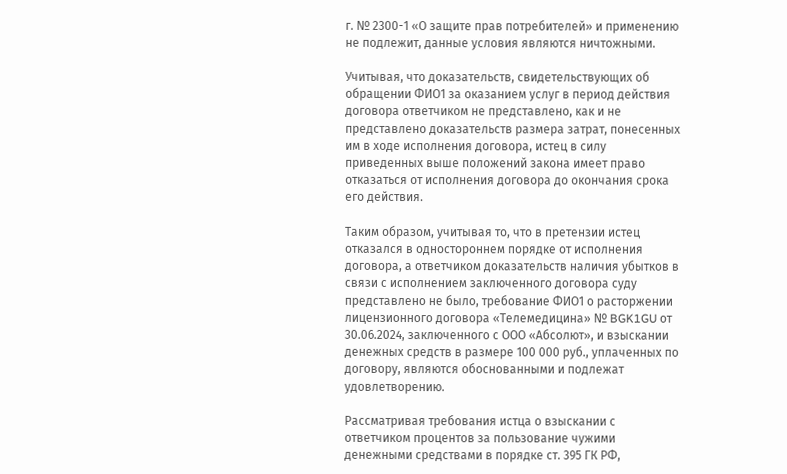г. № 2300-1 «О защите прав потребителей» и применению не подлежит, данные условия являются ничтожными.

Учитывая, что доказательств, свидетельствующих об обращении ФИО1 за оказанием услуг в период действия договора ответчиком не представлено, как и не представлено доказательств размера затрат, понесенных им в ходе исполнения договора, истец в силу приведенных выше положений закона имеет право отказаться от исполнения договора до окончания срока его действия.

Таким образом, учитывая то, что в претензии истец отказался в одностороннем порядке от исполнения договора, а ответчиком доказательств наличия убытков в связи с исполнением заключенного договора суду представлено не было, требование ФИО1 о расторжении лицензионного договора «Телемедицина» № BGK1GU от 30.06.2024, заключенного с ООО «Абсолют», и взыскании денежных средств в размере 100 000 руб., уплаченных по договору, являются обоснованными и подлежат удовлетворению.

Рассматривая требования истца о взыскании с ответчиком процентов за пользование чужими денежными средствами в порядке ст. 395 ГК РФ,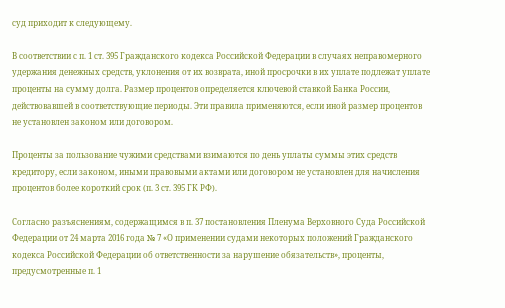суд приходит к следующему.

В соответствии с п. 1 ст. 395 Гражданского кодекса Российской Федерации в случаях неправомерного удержания денежных средств, уклонения от их возврата, иной просрочки в их уплате подлежат уплате проценты на сумму долга. Размер процентов определяется ключевой ставкой Банка России, действовавшей в соответствующие периоды. Эти правила применяются, если иной размер процентов не установлен законом или договором.

Проценты за пользование чужими средствами взимаются по день уплаты суммы этих средств кредитору, если законом, иными правовыми актами или договором не установлен для начисления процентов более короткий срок (п. 3 ст. 395 ГК РФ).

Согласно разъяснениям, содержащимся в п. 37 постановления Пленума Верховного Суда Российской Федерации от 24 марта 2016 года № 7 «О применении судами некоторых положений Гражданского кодекса Российской Федерации об ответственности за нарушение обязательств», проценты, предусмотренные п. 1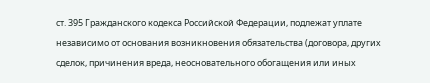ст. 395 Гражданского кодекса Российской Федерации, подлежат уплате независимо от основания возникновения обязательства (договора, других сделок, причинения вреда, неосновательного обогащения или иных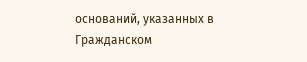оснований, указанных в Гражданском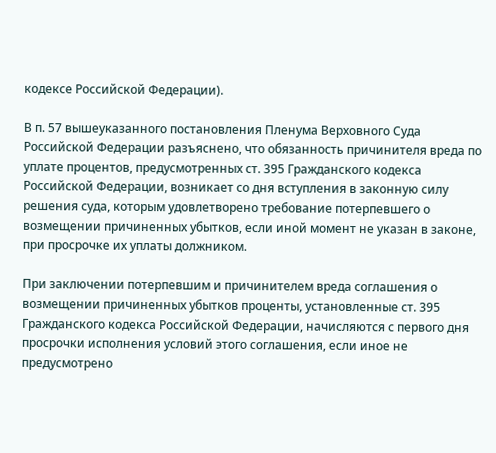кодексе Российской Федерации).

В п. 57 вышеуказанного постановления Пленума Верховного Суда Российской Федерации разъяснено, что обязанность причинителя вреда по уплате процентов, предусмотренных ст. 395 Гражданского кодекса Российской Федерации, возникает со дня вступления в законную силу решения суда, которым удовлетворено требование потерпевшего о возмещении причиненных убытков, если иной момент не указан в законе, при просрочке их уплаты должником.

При заключении потерпевшим и причинителем вреда соглашения о возмещении причиненных убытков проценты, установленные ст. 395 Гражданского кодекса Российской Федерации, начисляются с первого дня просрочки исполнения условий этого соглашения, если иное не предусмотрено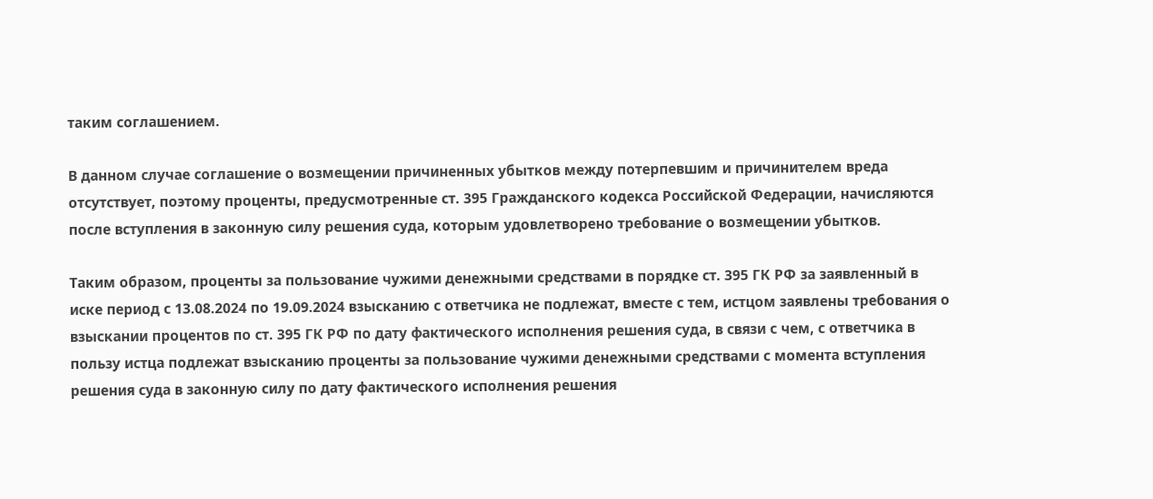таким соглашением.

В данном случае соглашение о возмещении причиненных убытков между потерпевшим и причинителем вреда отсутствует, поэтому проценты, предусмотренные ст. 395 Гражданского кодекса Российской Федерации, начисляются после вступления в законную силу решения суда, которым удовлетворено требование о возмещении убытков.

Таким образом, проценты за пользование чужими денежными средствами в порядке ст. 395 ГК РФ за заявленный в иске период с 13.08.2024 по 19.09.2024 взысканию с ответчика не подлежат, вместе с тем, истцом заявлены требования о взыскании процентов по ст. 395 ГК РФ по дату фактического исполнения решения суда, в связи с чем, с ответчика в пользу истца подлежат взысканию проценты за пользование чужими денежными средствами с момента вступления решения суда в законную силу по дату фактического исполнения решения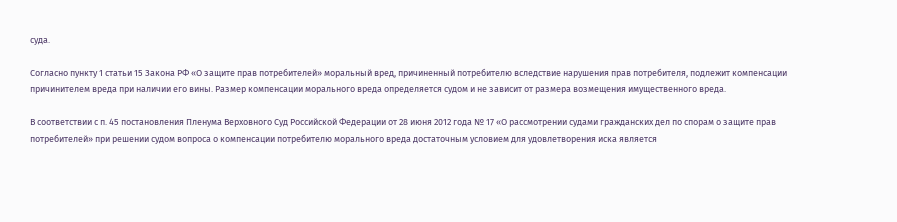суда.

Согласно пункту 1 статьи 15 Закона РФ «О защите прав потребителей» моральный вред, причиненный потребителю вследствие нарушения прав потребителя, подлежит компенсации причинителем вреда при наличии его вины. Размер компенсации морального вреда определяется судом и не зависит от размера возмещения имущественного вреда.

В соответствии с п. 45 постановления Пленума Верховного Суд Российской Федерации от 28 июня 2012 года № 17 «О рассмотрении судами гражданских дел по спорам о защите прав потребителей» при решении судом вопроса о компенсации потребителю морального вреда достаточным условием для удовлетворения иска является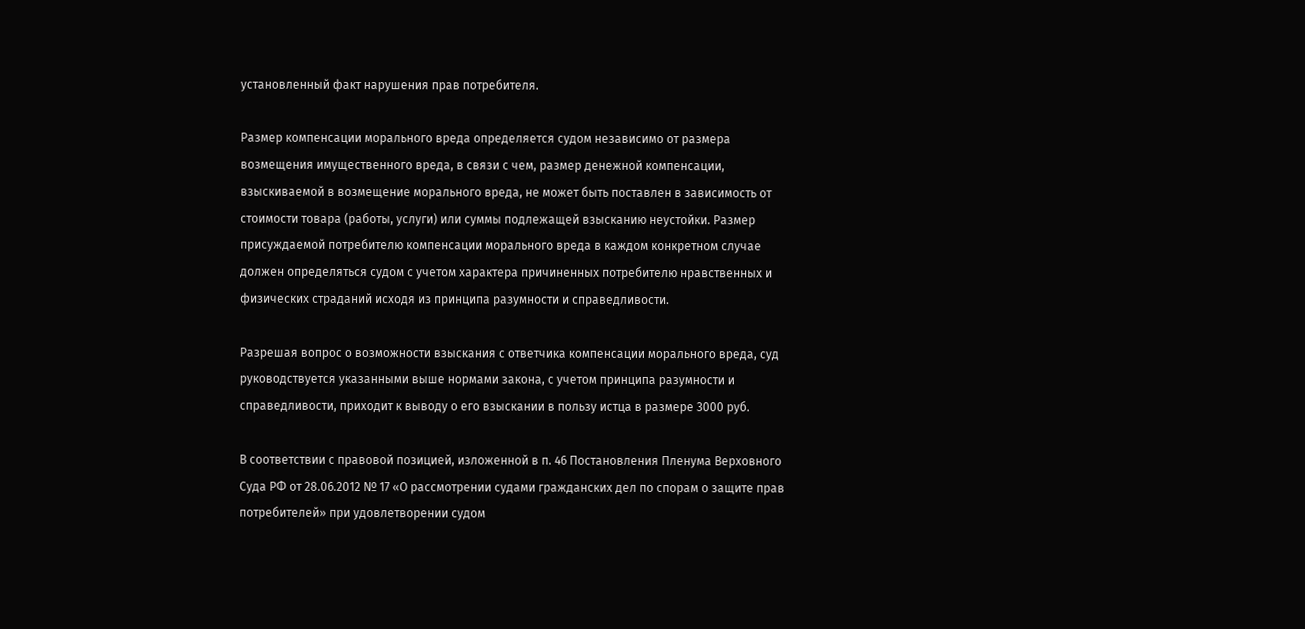установленный факт нарушения прав потребителя.

Размер компенсации морального вреда определяется судом независимо от размера возмещения имущественного вреда, в связи с чем, размер денежной компенсации, взыскиваемой в возмещение морального вреда, не может быть поставлен в зависимость от стоимости товара (работы, услуги) или суммы подлежащей взысканию неустойки. Размер присуждаемой потребителю компенсации морального вреда в каждом конкретном случае должен определяться судом с учетом характера причиненных потребителю нравственных и физических страданий исходя из принципа разумности и справедливости.

Разрешая вопрос о возможности взыскания с ответчика компенсации морального вреда, суд руководствуется указанными выше нормами закона, с учетом принципа разумности и справедливости, приходит к выводу о его взыскании в пользу истца в размере 3000 руб.

В соответствии с правовой позицией, изложенной в п. 46 Постановления Пленума Верховного Суда РФ от 28.06.2012 № 17 «О рассмотрении судами гражданских дел по спорам о защите прав потребителей» при удовлетворении судом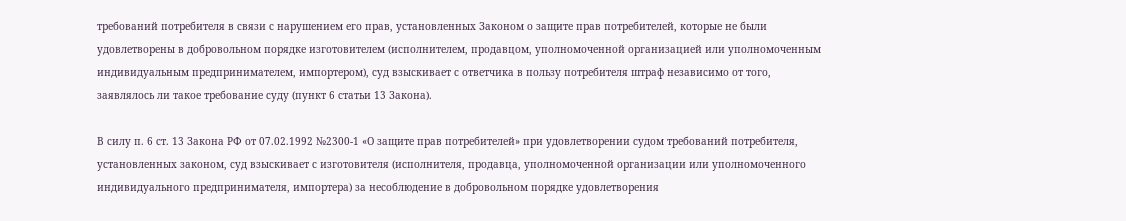требований потребителя в связи с нарушением его прав, установленных Законом о защите прав потребителей, которые не были удовлетворены в добровольном порядке изготовителем (исполнителем, продавцом, уполномоченной организацией или уполномоченным индивидуальным предпринимателем, импортером), суд взыскивает с ответчика в пользу потребителя штраф независимо от того, заявлялось ли такое требование суду (пункт 6 статьи 13 Закона).

В силу п. 6 ст. 13 Закона РФ от 07.02.1992 №2300-1 «О защите прав потребителей» при удовлетворении судом требований потребителя, установленных законом, суд взыскивает с изготовителя (исполнителя, продавца, уполномоченной организации или уполномоченного индивидуального предпринимателя, импортера) за несоблюдение в добровольном порядке удовлетворения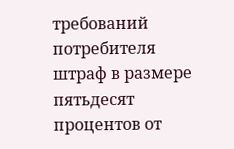требований потребителя штраф в размере пятьдесят процентов от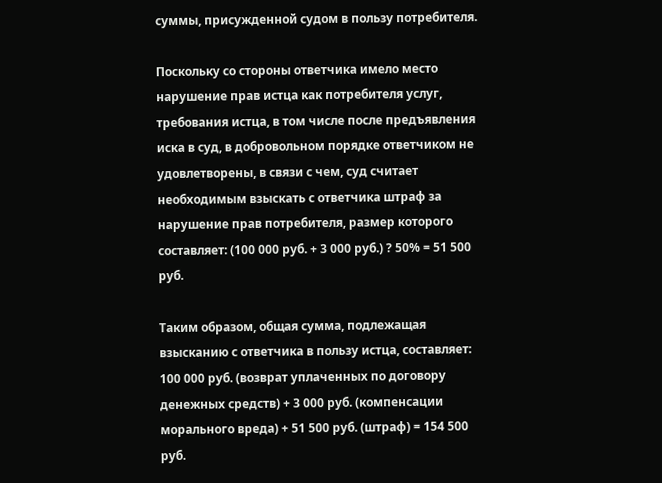суммы, присужденной судом в пользу потребителя.

Поскольку со стороны ответчика имело место нарушение прав истца как потребителя услуг, требования истца, в том числе после предъявления иска в суд, в добровольном порядке ответчиком не удовлетворены, в связи с чем, суд считает необходимым взыскать с ответчика штраф за нарушение прав потребителя, размер которого составляет: (100 000 руб. + 3 000 руб.) ? 50% = 51 500 руб.

Таким образом, общая сумма, подлежащая взысканию с ответчика в пользу истца, составляет: 100 000 руб. (возврат уплаченных по договору денежных средств) + 3 000 руб. (компенсации морального вреда) + 51 500 руб. (штраф) = 154 500 руб.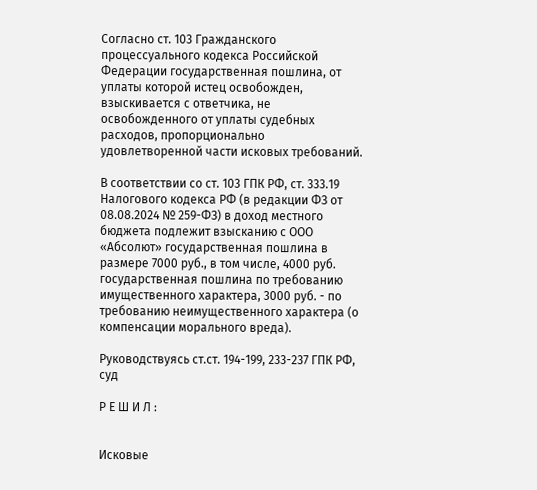Согласно ст. 103 Гражданского процессуального кодекса Российской Федерации государственная пошлина, от уплаты которой истец освобожден, взыскивается с ответчика, не освобожденного от уплаты судебных расходов, пропорционально удовлетворенной части исковых требований.

В соответствии со ст. 103 ГПК РФ, ст. 333.19 Налогового кодекса РФ (в редакции ФЗ от 08.08.2024 № 259-ФЗ) в доход местного бюджета подлежит взысканию с ООО «Абсолют» государственная пошлина в размере 7000 руб., в том числе, 4000 руб. государственная пошлина по требованию имущественного характера, 3000 руб. - по требованию неимущественного характера (о компенсации морального вреда).

Руководствуясь ст.ст. 194-199, 233-237 ГПК РФ, суд

Р Е Ш И Л :


Исковые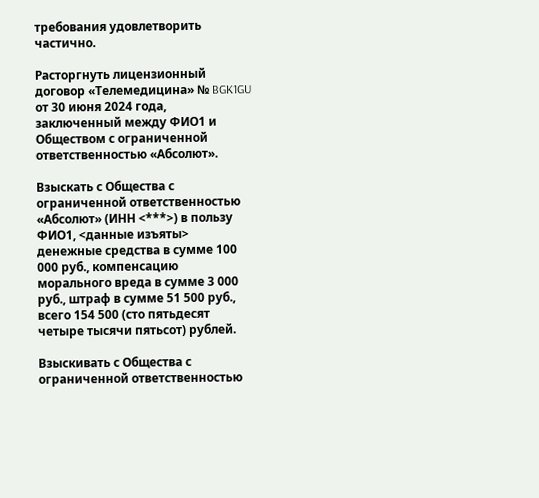требования удовлетворить частично.

Расторгнуть лицензионный договор «Телемедицина» № BGK1GU от 30 июня 2024 года, заключенный между ФИО1 и Обществом с ограниченной ответственностью «Абсолют».

Взыскать с Общества с ограниченной ответственностью «Абсолют» (ИНН <***>) в пользу ФИО1, <данные изъяты> денежные средства в сумме 100 000 руб., компенсацию морального вреда в сумме 3 000 руб., штраф в сумме 51 500 руб., всего 154 500 (сто пятьдесят четыре тысячи пятьсот) рублей.

Взыскивать с Общества с ограниченной ответственностью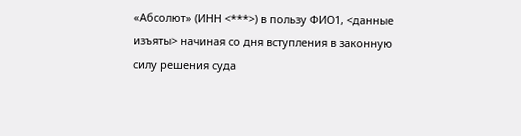«Абсолют» (ИНН <***>) в пользу ФИО1, <данные изъяты> начиная со дня вступления в законную силу решения суда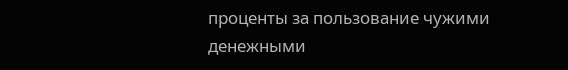проценты за пользование чужими денежными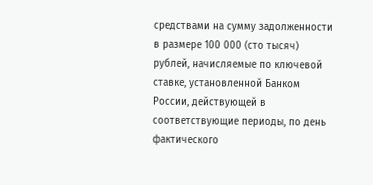средствами на сумму задолженности в размере 100 000 (сто тысяч) рублей, начисляемые по ключевой ставке, установленной Банком России, действующей в соответствующие периоды, по день фактического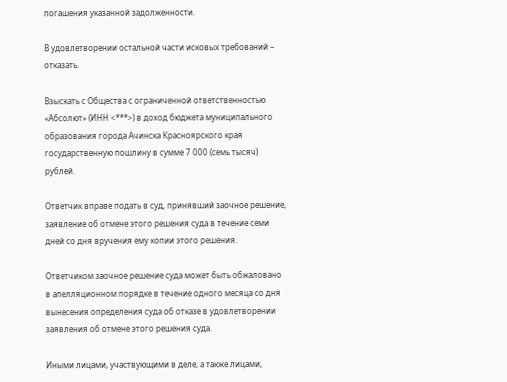погашения указанной задолженности.

В удовлетворении остальной части исковых требований – отказать.

Взыскать с Общества с ограниченной ответственностью «Абсолют» (ИНН <***>) в доход бюджета муниципального образования города Ачинска Красноярского края государственную пошлину в сумме 7 000 (семь тысяч) рублей.

Ответчик вправе подать в суд, принявший заочное решение, заявление об отмене этого решения суда в течение семи дней со дня вручения ему копии этого решения.

Ответчиком заочное решение суда может быть обжаловано в апелляционном порядке в течение одного месяца со дня вынесения определения суда об отказе в удовлетворении заявления об отмене этого решения суда.

Иными лицами, участвующими в деле, а также лицами,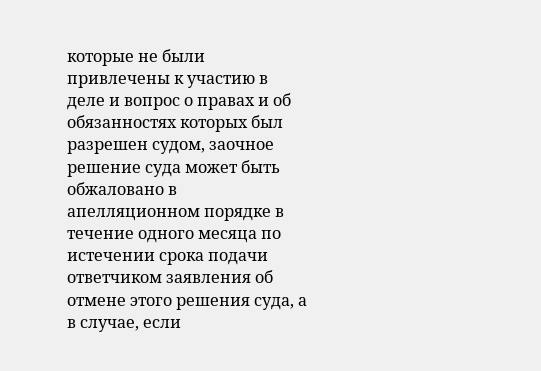которые не были привлечены к участию в деле и вопрос о правах и об обязанностях которых был разрешен судом, заочное решение суда может быть обжаловано в апелляционном порядке в течение одного месяца по истечении срока подачи ответчиком заявления об отмене этого решения суда, а в случае, если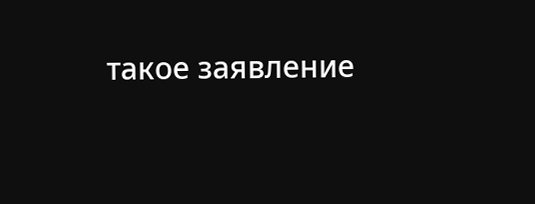такое заявление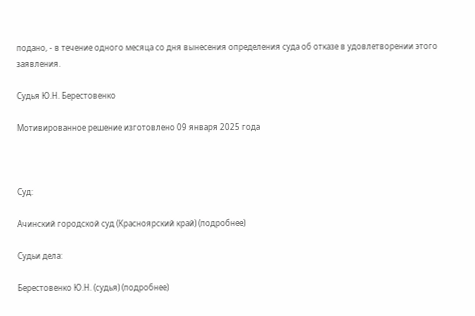подано, - в течение одного месяца со дня вынесения определения суда об отказе в удовлетворении этого заявления.

Судья Ю.Н. Берестовенко

Мотивированное решение изготовлено 09 января 2025 года



Суд:

Ачинский городской суд (Красноярский край) (подробнее)

Судьи дела:

Берестовенко Ю.Н. (судья) (подробнее)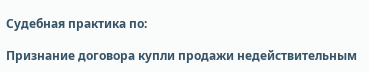Судебная практика по:

Признание договора купли продажи недействительным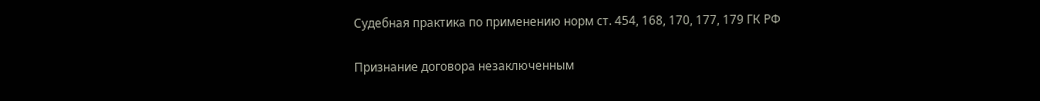Судебная практика по применению норм ст. 454, 168, 170, 177, 179 ГК РФ

Признание договора незаключенным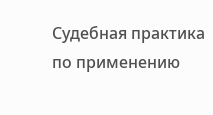Судебная практика по применению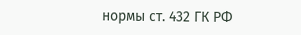нормы ст. 432 ГК РФ